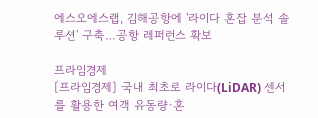에스오에스랩, 김해공항에 '라이다 혼잡 분석 솔루션' 구축…공항 레퍼런스 확보

프라임경제
[프라임경제] 국내 최초로 라이다(LiDAR) 센서를 활용한 여객 유동량·혼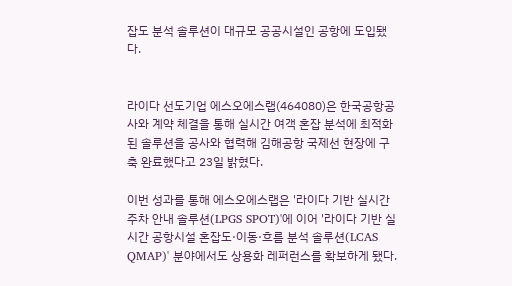잡도 분석 솔루션이 대규모 공공시설인 공항에 도입됐다.


라이다 선도기업 에스오에스랩(464080)은 한국공항공사와 계약 체결을 통해 실시간 여객 혼잡 분석에 최적화된 솔루션을 공사와 협력해 김해공항 국제선 현장에 구축 완료했다고 23일 밝혔다.

이번 성과를 통해 에스오에스랩은 '라이다 기반 실시간 주차 안내 솔루션(LPGS SPOT)'에 이어 '라이다 기반 실시간 공항시설 혼잡도·이동·흐름 분석 솔루션(LCAS QMAP)' 분야에서도 상용화 레퍼런스를 확보하게 됐다.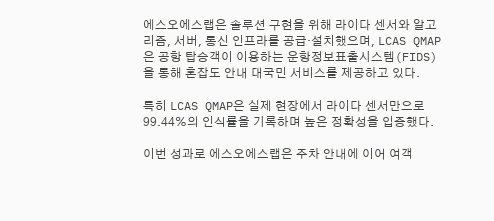에스오에스랩은 솔루션 구현을 위해 라이다 센서와 알고리즘, 서버, 통신 인프라를 공급·설치했으며, LCAS QMAP은 공항 탑승객이 이용하는 운항정보표출시스템(FIDS)을 통해 혼잡도 안내 대국민 서비스를 제공하고 있다.

특히 LCAS QMAP은 실제 현장에서 라이다 센서만으로 99.44%의 인식률을 기록하며 높은 정확성을 입증했다.

이번 성과로 에스오에스랩은 주차 안내에 이어 여객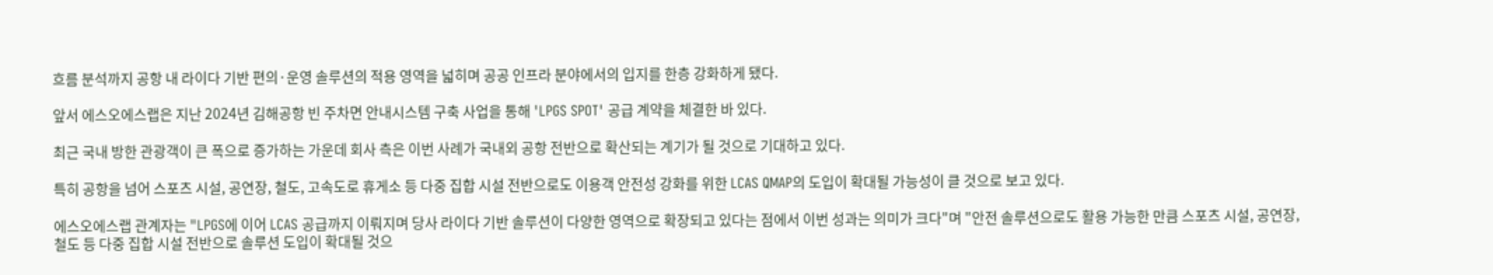흐름 분석까지 공항 내 라이다 기반 편의·운영 솔루션의 적용 영역을 넓히며 공공 인프라 분야에서의 입지를 한층 강화하게 됐다.

앞서 에스오에스랩은 지난 2024년 김해공항 빈 주차면 안내시스템 구축 사업을 통해 'LPGS SPOT' 공급 계약을 체결한 바 있다.

최근 국내 방한 관광객이 큰 폭으로 증가하는 가운데 회사 측은 이번 사례가 국내외 공항 전반으로 확산되는 계기가 될 것으로 기대하고 있다.

특히 공항을 넘어 스포츠 시설, 공연장, 철도, 고속도로 휴게소 등 다중 집합 시설 전반으로도 이용객 안전성 강화를 위한 LCAS QMAP의 도입이 확대될 가능성이 클 것으로 보고 있다.

에스오에스랩 관계자는 "LPGS에 이어 LCAS 공급까지 이뤄지며 당사 라이다 기반 솔루션이 다양한 영역으로 확장되고 있다는 점에서 이번 성과는 의미가 크다"며 "안전 솔루션으로도 활용 가능한 만큼 스포츠 시설, 공연장, 철도 등 다중 집합 시설 전반으로 솔루션 도입이 확대될 것으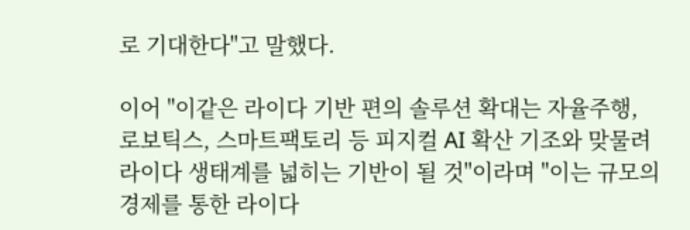로 기대한다"고 말했다.

이어 "이같은 라이다 기반 편의 솔루션 확대는 자율주행, 로보틱스, 스마트팩토리 등 피지컬 AI 확산 기조와 맞물려 라이다 생태계를 넓히는 기반이 될 것"이라며 "이는 규모의 경제를 통한 라이다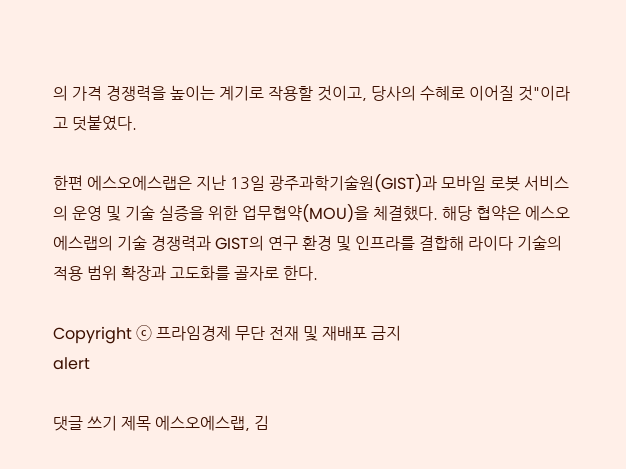의 가격 경쟁력을 높이는 계기로 작용할 것이고, 당사의 수혜로 이어질 것"이라고 덧붙였다.

한편 에스오에스랩은 지난 13일 광주과학기술원(GIST)과 모바일 로봇 서비스의 운영 및 기술 실증을 위한 업무협약(MOU)을 체결했다. 해당 협약은 에스오에스랩의 기술 경쟁력과 GIST의 연구 환경 및 인프라를 결합해 라이다 기술의 적용 범위 확장과 고도화를 골자로 한다.

Copyright ⓒ 프라임경제 무단 전재 및 재배포 금지
alert

댓글 쓰기 제목 에스오에스랩, 김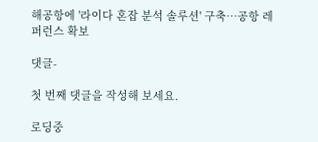해공항에 '라이다 혼잡 분석 솔루션' 구축…공항 레퍼런스 확보

댓글-

첫 번째 댓글을 작성해 보세요.

로딩중